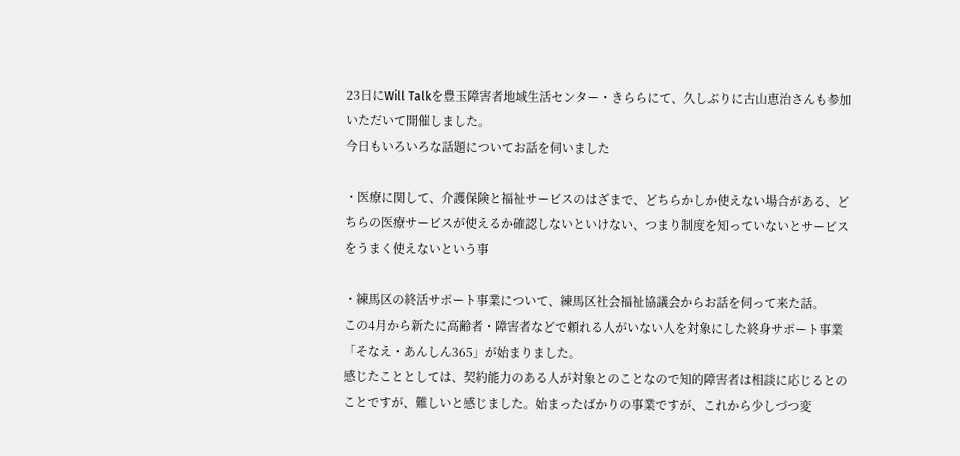23日にWill Talkを豊玉障害者地域生活センター・きららにて、久しぶりに古山恵治さんも参加いただいて開催しました。
今日もいろいろな話題についてお話を伺いました

・医療に関して、介護保険と福祉サービスのはざまで、どちらかしか使えない場合がある、どちらの医療サービスが使えるか確認しないといけない、つまり制度を知っていないとサービスをうまく使えないという事

・練馬区の終活サポート事業について、練馬区社会福祉協議会からお話を伺って来た話。
この4月から新たに高齢者・障害者などで頼れる人がいない人を対象にした終身サポート事業「そなえ・あんしん365」が始まりました。
感じたこととしては、契約能力のある人が対象とのことなので知的障害者は相談に応じるとのことですが、難しいと感じました。始まったばかりの事業ですが、これから少しづつ変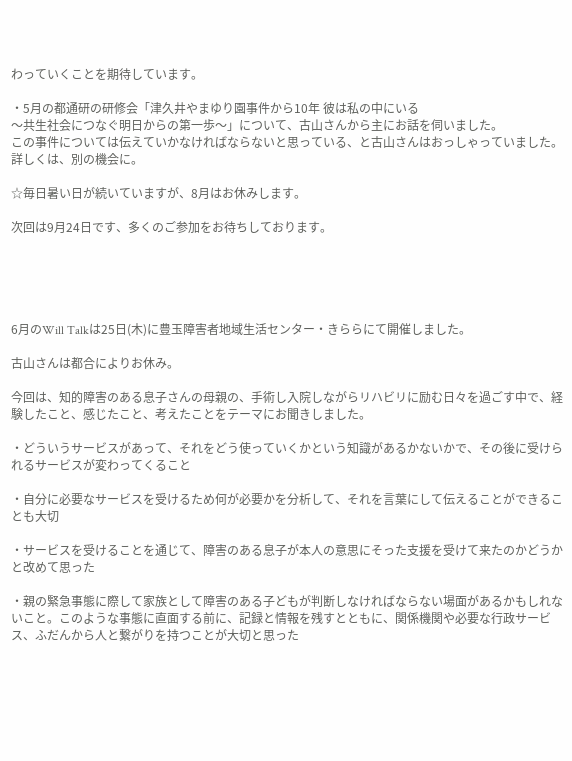わっていくことを期待しています。

・5月の都通研の研修会「津久井やまゆり園事件から10年 彼は私の中にいる
〜共生社会につなぐ明日からの第一歩〜」について、古山さんから主にお話を伺いました。
この事件については伝えていかなければならないと思っている、と古山さんはおっしゃっていました。詳しくは、別の機会に。

☆毎日暑い日が続いていますが、8月はお休みします。

次回は9月24日です、多くのご参加をお待ちしております。





6月のWill Talkは25日(木)に豊玉障害者地域生活センター・きららにて開催しました。

古山さんは都合によりお休み。

今回は、知的障害のある息子さんの母親の、手術し入院しながらリハビリに励む日々を過ごす中で、経験したこと、感じたこと、考えたことをテーマにお聞きしました。

・どういうサービスがあって、それをどう使っていくかという知識があるかないかで、その後に受けられるサービスが変わってくること

・自分に必要なサービスを受けるため何が必要かを分析して、それを言葉にして伝えることができることも大切

・サービスを受けることを通じて、障害のある息子が本人の意思にそった支援を受けて来たのかどうかと改めて思った

・親の緊急事態に際して家族として障害のある子どもが判断しなければならない場面があるかもしれないこと。このような事態に直面する前に、記録と情報を残すとともに、関係機関や必要な行政サービス、ふだんから人と繋がりを持つことが大切と思った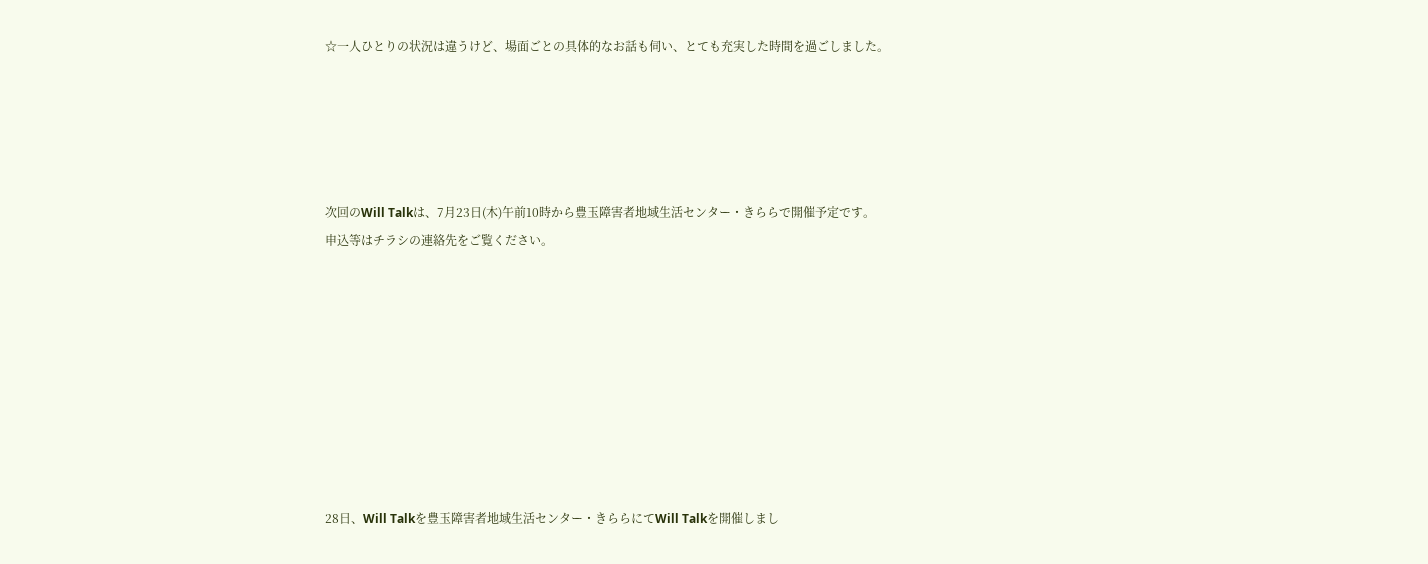☆一人ひとりの状況は違うけど、場面ごとの具体的なお話も伺い、とても充実した時間を過ごしました。





次回のWill Talkは、7月23日(木)午前10時から豊玉障害者地域生活センター・きららで開催予定です。
申込等はチラシの連絡先をご覧ください。









28日、Will Talkを豊玉障害者地域生活センター・きららにてWill Talkを開催しまし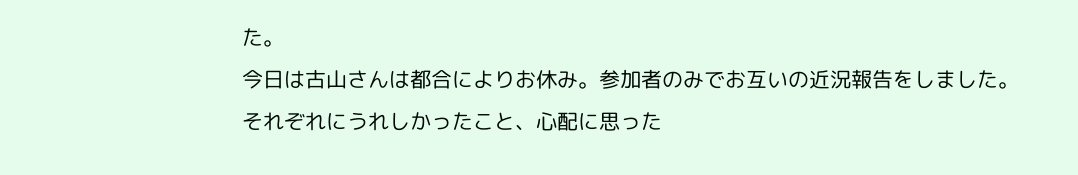た。
今日は古山さんは都合によりお休み。参加者のみでお互いの近況報告をしました。
それぞれにうれしかったこと、心配に思った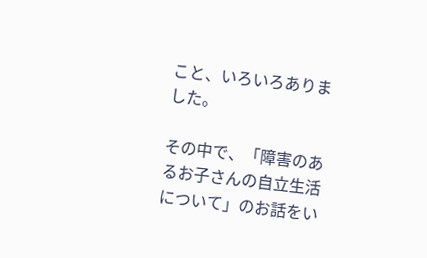こと、いろいろありました。

その中で、「障害のあるお子さんの自立生活について」のお話をい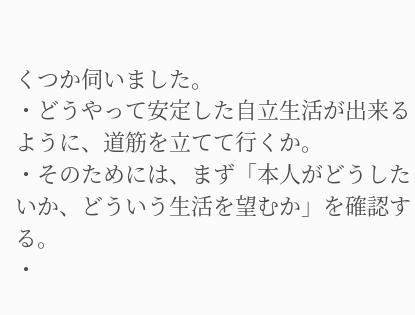くつか伺いました。
・どうやって安定した自立生活が出来るように、道筋を立てて行くか。
・そのためには、まず「本人がどうしたいか、どういう生活を望むか」を確認する。
・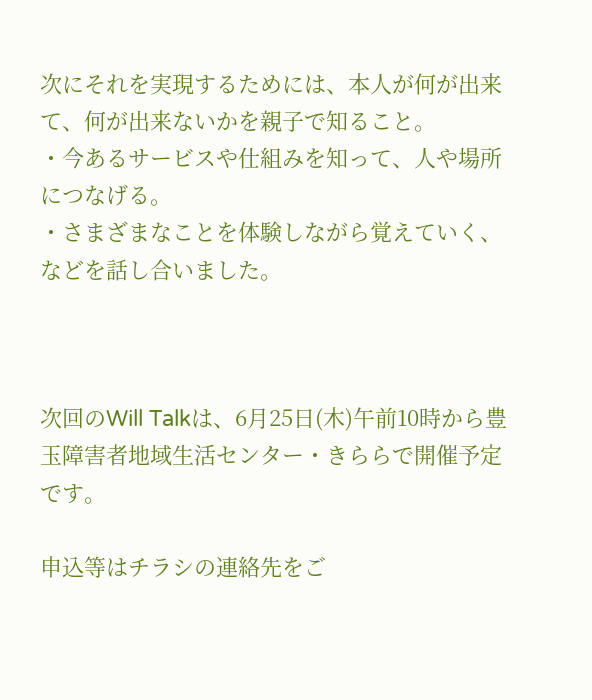次にそれを実現するためには、本人が何が出来て、何が出来ないかを親子で知ること。
・今あるサービスや仕組みを知って、人や場所につなげる。
・さまざまなことを体験しながら覚えていく、などを話し合いました。



次回のWill Talkは、6月25日(木)午前10時から豊玉障害者地域生活センター・きららで開催予定です。

申込等はチラシの連絡先をご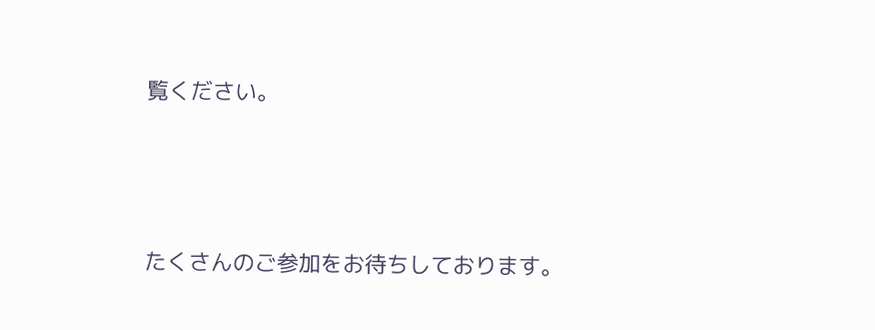覧ください。





たくさんのご参加をお待ちしております。